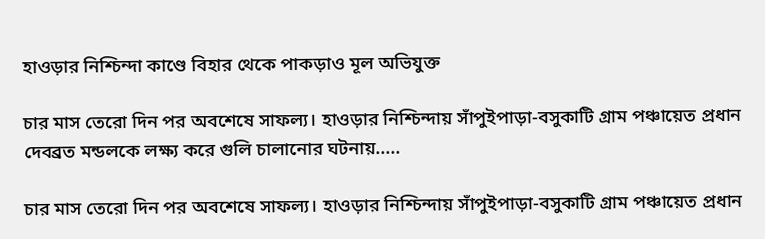হাওড়ার নিশ্চিন্দা কাণ্ডে বিহার থেকে পাকড়াও মূল অভিযুক্ত

চার মাস তেরো দিন পর অবশেষে সাফল্য। হাওড়ার নিশ্চিন্দায় সাঁপুইপাড়া-বসুকাটি গ্রাম পঞ্চায়েত প্রধান দেবব্রত মন্ডলকে লক্ষ্য করে গুলি চালানোর ঘটনায়.....

চার মাস তেরো দিন পর অবশেষে সাফল্য। হাওড়ার নিশ্চিন্দায় সাঁপুইপাড়া-বসুকাটি গ্রাম পঞ্চায়েত প্রধান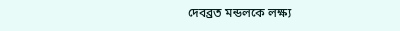দেবব্রত মন্ডলকে লক্ষ্য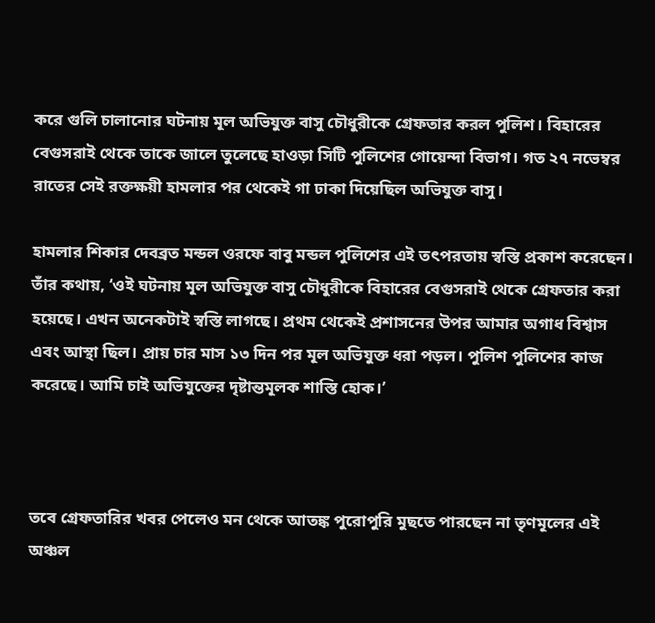করে গুলি চালানোর ঘটনায় মূল অভিযুক্ত বাসু চৌধুরীকে গ্রেফতার করল পুলিশ। বিহারের বেগুসরাই থেকে তাকে জালে তুলেছে হাওড়া সিটি পুলিশের গোয়েন্দা বিভাগ। গত ২৭ নভেম্বর রাতের সেই রক্তক্ষয়ী হামলার পর থেকেই গা ঢাকা দিয়েছিল অভিযুক্ত বাসু।

হামলার শিকার দেবব্রত মন্ডল ওরফে বাবু মন্ডল পুলিশের এই তৎপরতায় স্বস্তি প্রকাশ করেছেন। তাঁর কথায়, ‘ওই ঘটনায় মূল অভিযুক্ত বাসু চৌধুরীকে বিহারের বেগুসরাই থেকে গ্রেফতার করা হয়েছে। এখন অনেকটাই স্বস্তি লাগছে। প্রথম থেকেই প্রশাসনের উপর আমার অগাধ বিশ্বাস এবং আস্থা ছিল। প্রায় চার মাস ১৩ দিন পর মূল অভিযুক্ত ধরা পড়ল। পুলিশ পুলিশের কাজ করেছে। আমি চাই অভিযুক্তের দৃষ্টান্তমূলক শাস্তি হোক।’



তবে গ্রেফতারির খবর পেলেও মন থেকে আতঙ্ক পুরোপুরি মুছতে পারছেন না তৃণমূলের এই অঞ্চল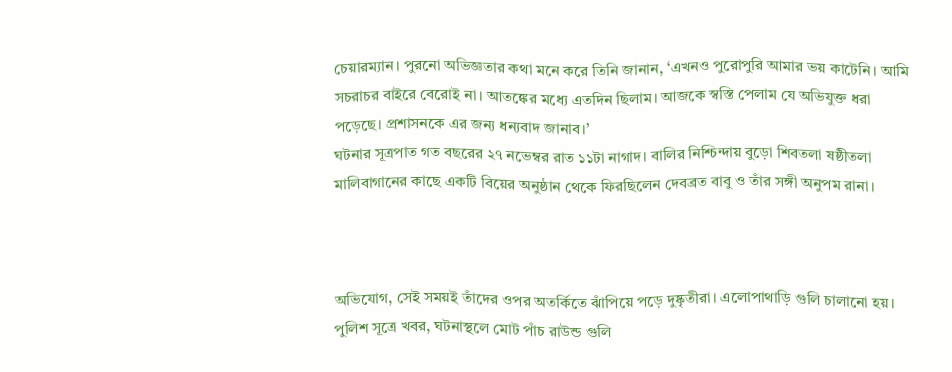চেয়ারম্যান। পুরনো অভিজ্ঞতার কথা মনে করে তিনি জানান, ‘এখনও পুরোপুরি আমার ভয় কাটেনি। আমি সচরাচর বাইরে বেরোই না। আতঙ্কের মধ্যে এতদিন ছিলাম। আজকে স্বস্তি পেলাম যে অভিযুক্ত ধরা পড়েছে। প্রশাসনকে এর জন্য ধন্যবাদ জানাব।’
ঘটনার সূত্রপাত গত বছরের ২৭ নভেম্বর রাত ১১টা নাগাদ। বালির নিশ্চিন্দায় বুড়ো শিবতলা ষষ্ঠীতলা মালিবাগানের কাছে একটি বিয়ের অনুষ্ঠান থেকে ফিরছিলেন দেবব্রত বাবু ও তাঁর সঙ্গী অনুপম রানা।



অভিযোগ, সেই সময়ই তাঁদের ওপর অতর্কিতে ঝাঁপিয়ে পড়ে দুষ্কৃতীরা। এলোপাথাড়ি গুলি চালানো হয়। পুলিশ সূত্রে খবর, ঘটনাস্থলে মোট পাঁচ রাউন্ড গুলি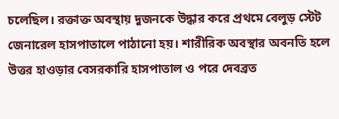চলেছিল। রক্তাক্ত অবস্থায় দুজনকে উদ্ধার করে প্রথমে বেলুড় স্টেট জেনারেল হাসপাতালে পাঠানো হয়। শারীরিক অবস্থার অবনতি হলে উত্তর হাওড়ার বেসরকারি হাসপাতাল ও পরে দেবব্রত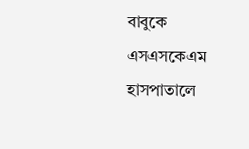বাবুকে এসএসকেএম হাসপাতালে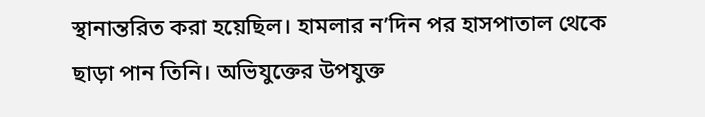স্থানান্তরিত করা হয়েছিল। হামলার ন’দিন পর হাসপাতাল থেকে ছাড়া পান তিনি। অভিযুক্তের উপযুক্ত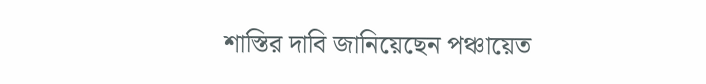শাস্তির দাবি জানিয়েছেন পঞ্চায়েত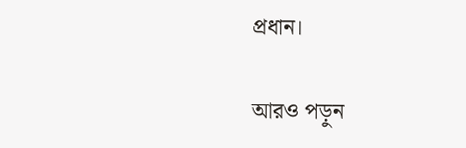প্রধান।

আরও পড়ুন